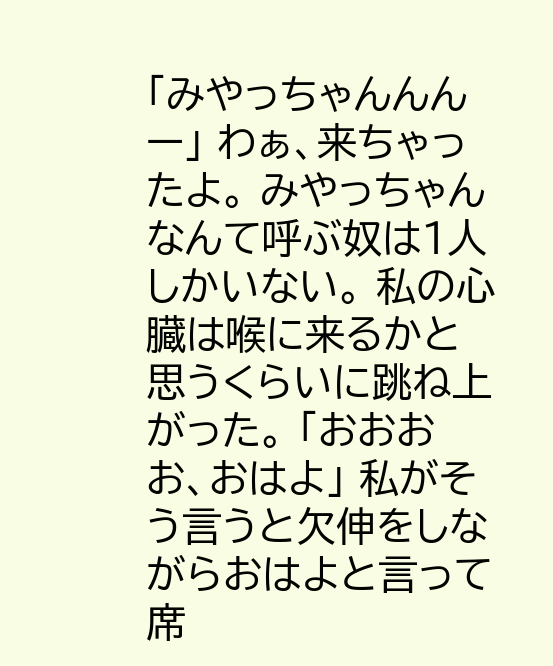「みやっちゃんんんー」 わぁ、来ちゃったよ。 みやっちゃんなんて呼ぶ奴は1人しかいない。 私の心臓は喉に来るかと思うくらいに跳ね上がった。 「おおおお、おはよ」 私がそう言うと欠伸をしながらおはよと言って席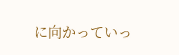に向かっていっ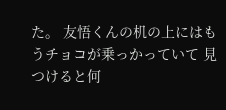た。 友悟くんの机の上にはもうチョコが乗っかっていて 見つけると何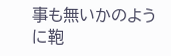事も無いかのように鞄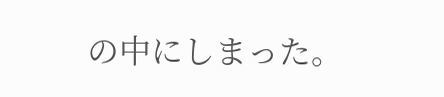の中にしまった。